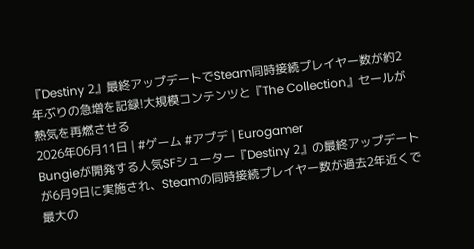『Destiny 2』最終アップデートでSteam同時接続プレイヤー数が約2年ぶりの急増を記録!大規模コンテンツと『The Collection』セールが熱気を再燃させる
2026年06月11日 | #ゲーム #アプデ | Eurogamer
Bungieが開発する人気SFシューター『Destiny 2』の最終アップデートが6月9日に実施され、Steamの同時接続プレイヤー数が過去2年近くで最大の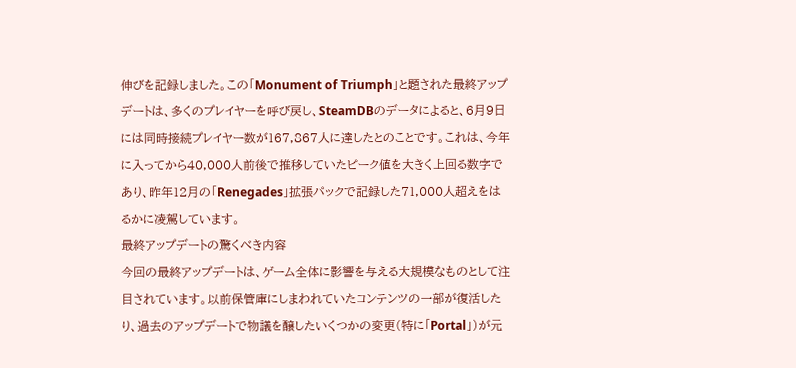伸びを記録しました。この「Monument of Triumph」と題された最終アップデートは、多くのプレイヤーを呼び戻し、SteamDBのデータによると、6月9日には同時接続プレイヤー数が167,867人に達したとのことです。これは、今年に入ってから40,000人前後で推移していたピーク値を大きく上回る数字であり、昨年12月の「Renegades」拡張パックで記録した71,000人超えをはるかに凌駕しています。
最終アップデートの驚くべき内容
今回の最終アップデートは、ゲーム全体に影響を与える大規模なものとして注目されています。以前保管庫にしまわれていたコンテンツの一部が復活したり、過去のアップデートで物議を醸したいくつかの変更(特に「Portal」)が元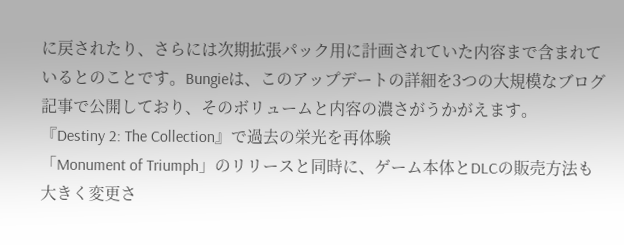に戻されたり、さらには次期拡張パック用に計画されていた内容まで含まれているとのことです。Bungieは、このアップデートの詳細を3つの大規模なブログ記事で公開しており、そのボリュームと内容の濃さがうかがえます。
『Destiny 2: The Collection』で過去の栄光を再体験
「Monument of Triumph」のリリースと同時に、ゲーム本体とDLCの販売方法も大きく変更さ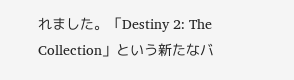れました。「Destiny 2: The Collection」という新たなバ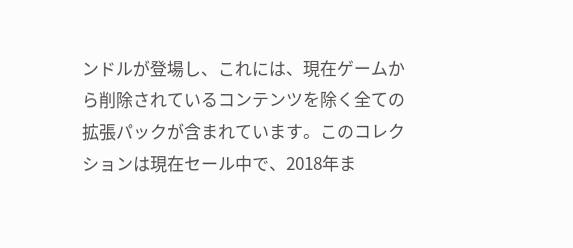ンドルが登場し、これには、現在ゲームから削除されているコンテンツを除く全ての拡張パックが含まれています。このコレクションは現在セール中で、2018年ま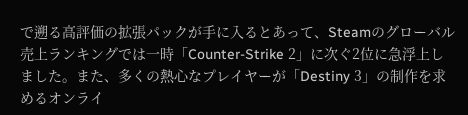で遡る高評価の拡張パックが手に入るとあって、Steamのグローバル売上ランキングでは一時「Counter-Strike 2」に次ぐ2位に急浮上しました。また、多くの熱心なプレイヤーが「Destiny 3」の制作を求めるオンライ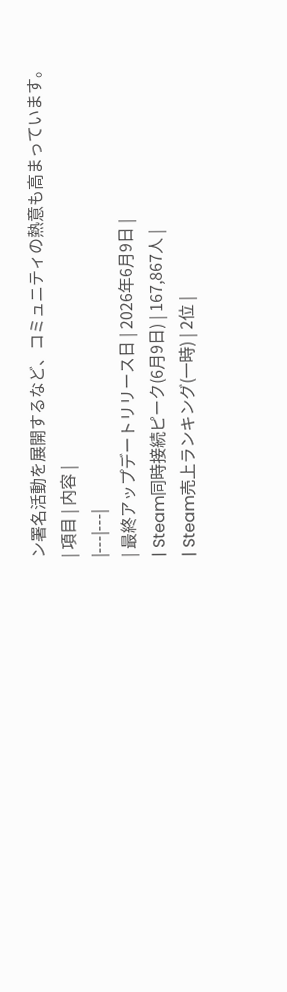ン署名活動を展開するなど、コミュニティの熱意も高まっています。
| 項目 | 内容 |
|---|---|
| 最終アップデートリリース日 | 2026年6月9日 |
| Steam同時接続ピーク(6月9日) | 167,867人 |
| Steam売上ランキング(一時) | 2位 |